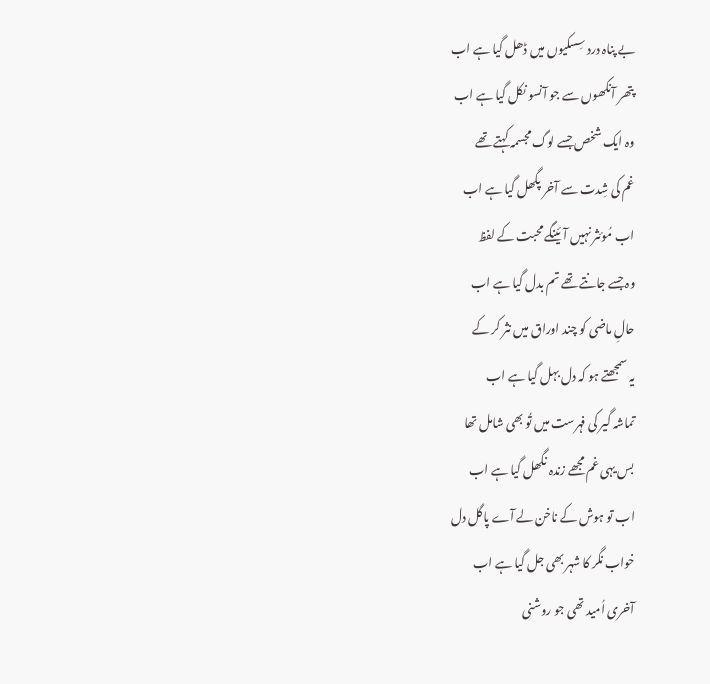بے پناہ درد سِسکیوں میں ڈھل گیا ہے اب
پتھر آنکھوں سے جو آنسو نکل گیا ہے اب
وہ ایک شخص جسے لوگ مجسمہ کہتے تھے
غم کی شِدت سے آخر پگھل گیا ہے اب
اب مُوئثر نہیں آئینگے محبت کے لفظ
وہ جسے جانتے تھے تم بدل گیا ہے اب
حالِ ماضی کو چند اوراق میں نثر کر کے
یہ سمجھتے ہو کہ دل بہل گیا ہے اب
تماشہ گیر کی فہرست میں تُو بھی شامل تھا
بس یہی غم مجھے زندہ نگھل گیا ہے اب
اب تو ہوش کے ناخن لے آے پاگل دل
خواب نگر کا شہر بھی جل گیا ہے اب
آخری اُمید تھی جو روشنی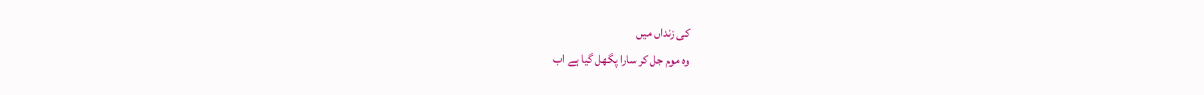کی زنداں میں
وہ موم جل کر سارا پگھل گیا ہے اب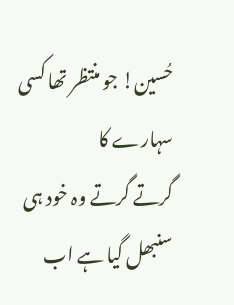حُسین! جو منتظر تھا کسی سہارے کا
گرتے گرتے وہ خود ہی سنبھل گیا ہے اب